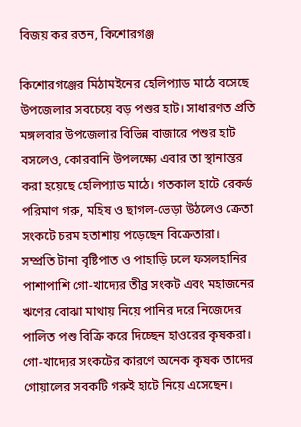বিজয় কর রতন, কিশোরগঞ্জ

কিশোরগঞ্জের মিঠামইনের হেলিপ্যাড মাঠে বসেছে উপজেলার সবচেয়ে বড় পশুর হাট। সাধারণত প্রতি মঙ্গলবার উপজেলার বিভিন্ন বাজারে পশুর হাট বসলেও, কোরবানি উপলক্ষ্যে এবার তা স্থানান্তর করা হয়েছে হেলিপ্যাড মাঠে। গতকাল হাটে রেকর্ড পরিমাণ গরু, মহিষ ও ছাগল-ভেড়া উঠলেও ক্রেতা সংকটে চরম হতাশায় পড়েছেন বিক্রেতারা।
সম্প্রতি টানা বৃষ্টিপাত ও পাহাড়ি ঢলে ফসলহানির পাশাপাশি গো-খাদ্যের তীব্র সংকট এবং মহাজনের ঋণের বোঝা মাথায় নিয়ে পানির দরে নিজেদের পালিত পশু বিক্রি করে দিচ্ছেন হাওরের কৃষকরা। গো-খাদ্যের সংকটের কারণে অনেক কৃষক তাদের গোয়ালের সবকটি গরুই হাটে নিয়ে এসেছেন।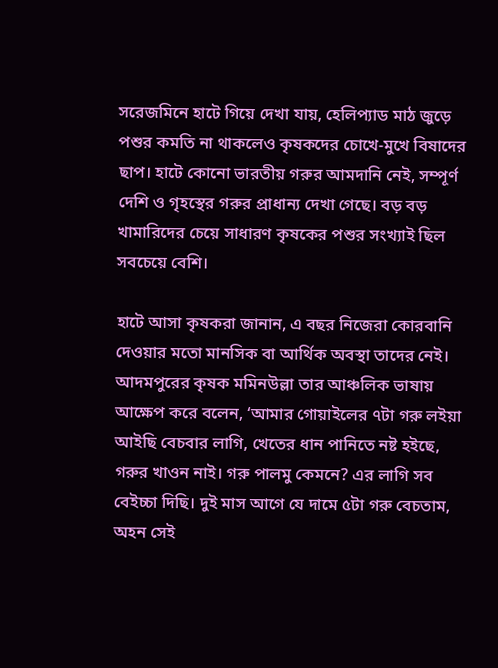সরেজমিনে হাটে গিয়ে দেখা যায়, হেলিপ্যাড মাঠ জুড়ে পশুর কমতি না থাকলেও কৃষকদের চোখে-মুখে বিষাদের ছাপ। হাটে কোনো ভারতীয় গরুর আমদানি নেই, সম্পূর্ণ দেশি ও গৃহস্থের গরুর প্রাধান্য দেখা গেছে। বড় বড় খামারিদের চেয়ে সাধারণ কৃষকের পশুর সংখ্যাই ছিল সবচেয়ে বেশি।

হাটে আসা কৃষকরা জানান, এ বছর নিজেরা কোরবানি দেওয়ার মতো মানসিক বা আর্থিক অবস্থা তাদের নেই। আদমপুরের কৃষক মমিনউল্লা তার আঞ্চলিক ভাষায় আক্ষেপ করে বলেন, ‘আমার গোয়াইলের ৭টা গরু লইয়া আইছি বেচবার লাগি, খেতের ধান পানিতে নষ্ট হইছে, গরুর খাওন নাই। গরু পালমু কেমনে? এর লাগি সব বেইচ্চা দিছি। দুই মাস আগে যে দামে ৫টা গরু বেচতাম, অহন সেই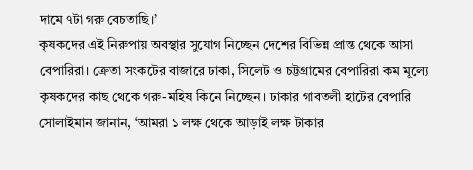দামে ৭টা গরু বেচতাছি।’
কৃষকদের এই নিরুপায় অবস্থার সুযোগ নিচ্ছেন দেশের বিভিন্ন প্রান্ত থেকে আসা বেপারিরা। ক্রেতা সংকটের বাজারে ঢাকা, সিলেট ও চট্টগ্রামের বেপারিরা কম মূল্যে কৃষকদের কাছ থেকে গরু-মহিষ কিনে নিচ্ছেন। ঢাকার গাবতলী হাটের বেপারি সোলাইমান জানান, ‘আমরা ১ লক্ষ থেকে আড়াই লক্ষ টাকার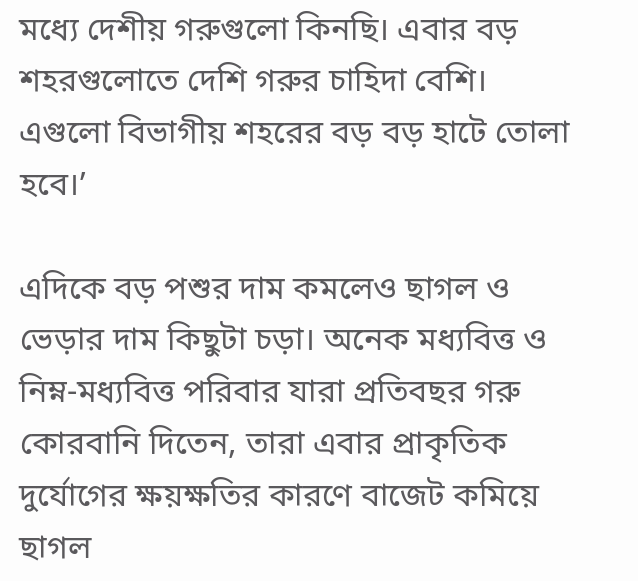মধ্যে দেশীয় গরুগুলো কিনছি। এবার বড় শহরগুলোতে দেশি গরুর চাহিদা বেশি। এগুলো বিভাগীয় শহরের বড় বড় হাটে তোলা হবে।’

এদিকে বড় পশুর দাম কমলেও ছাগল ও ভেড়ার দাম কিছুটা চড়া। অনেক মধ্যবিত্ত ও নিম্ন-মধ্যবিত্ত পরিবার যারা প্রতিবছর গরু কোরবানি দিতেন, তারা এবার প্রাকৃতিক দুর্যোগের ক্ষয়ক্ষতির কারণে বাজেট কমিয়ে ছাগল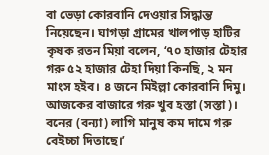বা ভেড়া কোরবানি দেওয়ার সিদ্ধান্ত নিয়েছেন। ঘাগড়া গ্রামের খালপাড় হাটির কৃষক রতন মিয়া বলেন, ‘৭০ হাজার টেহার গরু ৫২ হাজার টেহা দিয়া কিনছি, ২ মন মাংস হইব। ৪ জনে মিইল্লা কোরবানি দিমু। আজকের বাজারে গরু খুব হস্তা (সস্তা)। বনের (বন্যা) লাগি মানুষ কম দামে গরু বেইচ্চা দিতাছে।’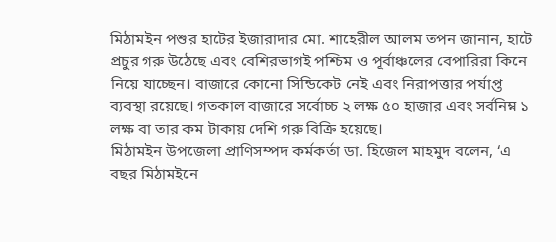মিঠামইন পশুর হাটের ইজারাদার মো. শাহেরীল আলম তপন জানান, হাটে প্রচুর গরু উঠেছে এবং বেশিরভাগই পশ্চিম ও পূর্বাঞ্চলের বেপারিরা কিনে নিয়ে যাচ্ছেন। বাজারে কোনো সিন্ডিকেট নেই এবং নিরাপত্তার পর্যাপ্ত ব্যবস্থা রয়েছে। গতকাল বাজারে সর্বোচ্চ ২ লক্ষ ৫০ হাজার এবং সর্বনিম্ন ১ লক্ষ বা তার কম টাকায় দেশি গরু বিক্রি হয়েছে।
মিঠামইন উপজেলা প্রাণিসম্পদ কর্মকর্তা ডা. হিজেল মাহমুদ বলেন, ‘এ বছর মিঠামইনে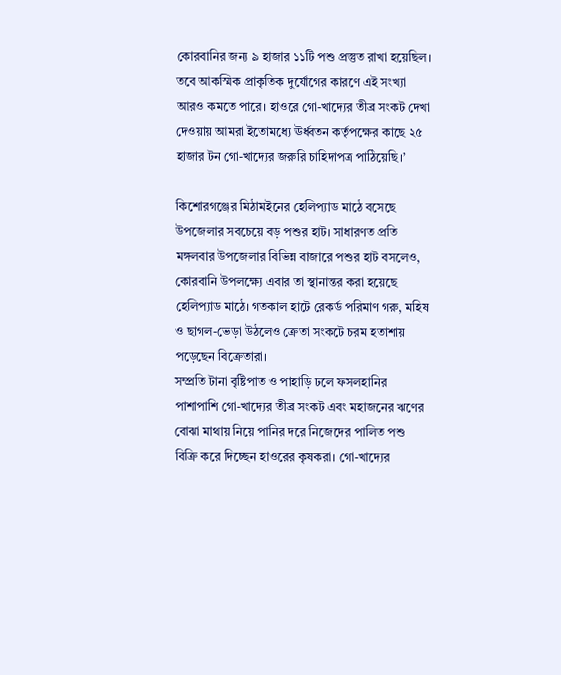কোরবানির জন্য ৯ হাজার ১১টি পশু প্রস্তুত রাখা হয়েছিল। তবে আকস্মিক প্রাকৃতিক দুর্যোগের কারণে এই সংখ্যা আরও কমতে পারে। হাওরে গো-খাদ্যের তীব্র সংকট দেখা দেওয়ায় আমরা ইতোমধ্যে ঊর্ধ্বতন কর্তৃপক্ষের কাছে ২৫ হাজার টন গো-খাদ্যের জরুরি চাহিদাপত্র পাঠিয়েছি।’

কিশোরগঞ্জের মিঠামইনের হেলিপ্যাড মাঠে বসেছে উপজেলার সবচেয়ে বড় পশুর হাট। সাধারণত প্রতি মঙ্গলবার উপজেলার বিভিন্ন বাজারে পশুর হাট বসলেও, কোরবানি উপলক্ষ্যে এবার তা স্থানান্তর করা হয়েছে হেলিপ্যাড মাঠে। গতকাল হাটে রেকর্ড পরিমাণ গরু, মহিষ ও ছাগল-ভেড়া উঠলেও ক্রেতা সংকটে চরম হতাশায় পড়েছেন বিক্রেতারা।
সম্প্রতি টানা বৃষ্টিপাত ও পাহাড়ি ঢলে ফসলহানির পাশাপাশি গো-খাদ্যের তীব্র সংকট এবং মহাজনের ঋণের বোঝা মাথায় নিয়ে পানির দরে নিজেদের পালিত পশু বিক্রি করে দিচ্ছেন হাওরের কৃষকরা। গো-খাদ্যের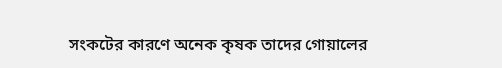সংকটের কারণে অনেক কৃষক তাদের গোয়ালের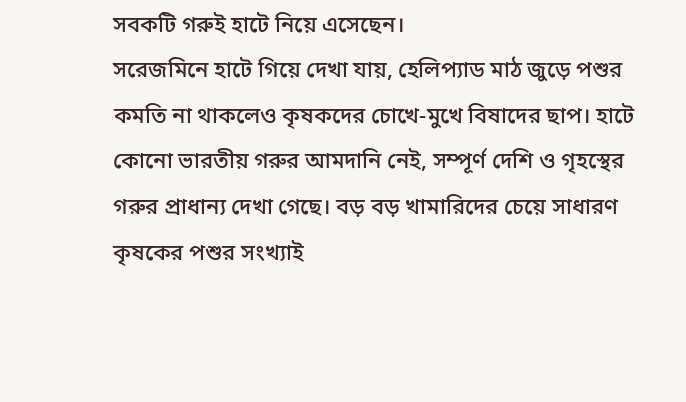সবকটি গরুই হাটে নিয়ে এসেছেন।
সরেজমিনে হাটে গিয়ে দেখা যায়, হেলিপ্যাড মাঠ জুড়ে পশুর কমতি না থাকলেও কৃষকদের চোখে-মুখে বিষাদের ছাপ। হাটে কোনো ভারতীয় গরুর আমদানি নেই, সম্পূর্ণ দেশি ও গৃহস্থের গরুর প্রাধান্য দেখা গেছে। বড় বড় খামারিদের চেয়ে সাধারণ কৃষকের পশুর সংখ্যাই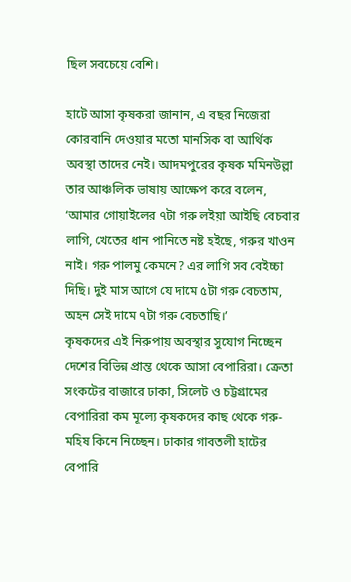ছিল সবচেয়ে বেশি।

হাটে আসা কৃষকরা জানান, এ বছর নিজেরা কোরবানি দেওয়ার মতো মানসিক বা আর্থিক অবস্থা তাদের নেই। আদমপুরের কৃষক মমিনউল্লা তার আঞ্চলিক ভাষায় আক্ষেপ করে বলেন, ‘আমার গোয়াইলের ৭টা গরু লইয়া আইছি বেচবার লাগি, খেতের ধান পানিতে নষ্ট হইছে, গরুর খাওন নাই। গরু পালমু কেমনে? এর লাগি সব বেইচ্চা দিছি। দুই মাস আগে যে দামে ৫টা গরু বেচতাম, অহন সেই দামে ৭টা গরু বেচতাছি।’
কৃষকদের এই নিরুপায় অবস্থার সুযোগ নিচ্ছেন দেশের বিভিন্ন প্রান্ত থেকে আসা বেপারিরা। ক্রেতা সংকটের বাজারে ঢাকা, সিলেট ও চট্টগ্রামের বেপারিরা কম মূল্যে কৃষকদের কাছ থেকে গরু-মহিষ কিনে নিচ্ছেন। ঢাকার গাবতলী হাটের বেপারি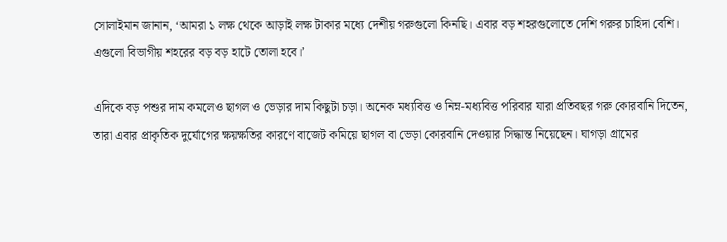সোলাইমান জানান, ‘আমরা ১ লক্ষ থেকে আড়াই লক্ষ টাকার মধ্যে দেশীয় গরুগুলো কিনছি। এবার বড় শহরগুলোতে দেশি গরুর চাহিদা বেশি। এগুলো বিভাগীয় শহরের বড় বড় হাটে তোলা হবে।’

এদিকে বড় পশুর দাম কমলেও ছাগল ও ভেড়ার দাম কিছুটা চড়া। অনেক মধ্যবিত্ত ও নিম্ন-মধ্যবিত্ত পরিবার যারা প্রতিবছর গরু কোরবানি দিতেন, তারা এবার প্রাকৃতিক দুর্যোগের ক্ষয়ক্ষতির কারণে বাজেট কমিয়ে ছাগল বা ভেড়া কোরবানি দেওয়ার সিদ্ধান্ত নিয়েছেন। ঘাগড়া গ্রামের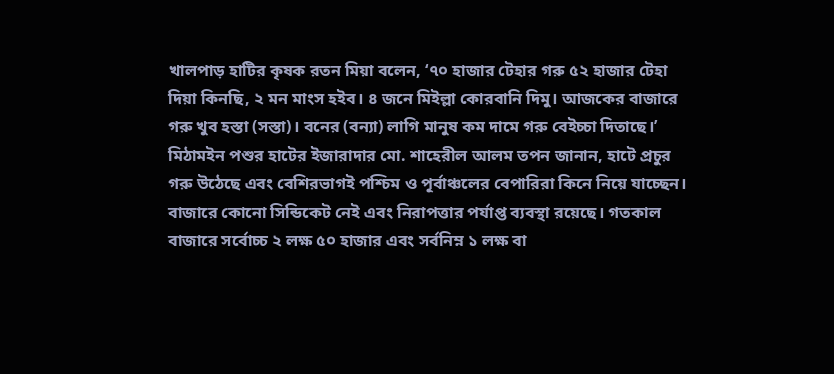খালপাড় হাটির কৃষক রতন মিয়া বলেন, ‘৭০ হাজার টেহার গরু ৫২ হাজার টেহা দিয়া কিনছি, ২ মন মাংস হইব। ৪ জনে মিইল্লা কোরবানি দিমু। আজকের বাজারে গরু খুব হস্তা (সস্তা)। বনের (বন্যা) লাগি মানুষ কম দামে গরু বেইচ্চা দিতাছে।’
মিঠামইন পশুর হাটের ইজারাদার মো. শাহেরীল আলম তপন জানান, হাটে প্রচুর গরু উঠেছে এবং বেশিরভাগই পশ্চিম ও পূর্বাঞ্চলের বেপারিরা কিনে নিয়ে যাচ্ছেন। বাজারে কোনো সিন্ডিকেট নেই এবং নিরাপত্তার পর্যাপ্ত ব্যবস্থা রয়েছে। গতকাল বাজারে সর্বোচ্চ ২ লক্ষ ৫০ হাজার এবং সর্বনিম্ন ১ লক্ষ বা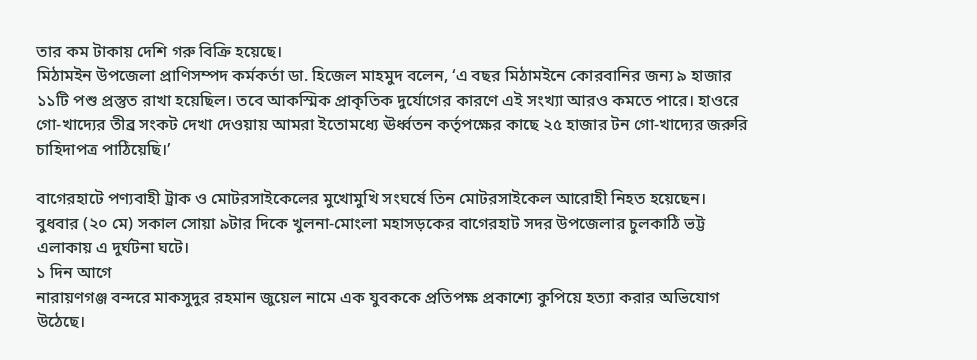তার কম টাকায় দেশি গরু বিক্রি হয়েছে।
মিঠামইন উপজেলা প্রাণিসম্পদ কর্মকর্তা ডা. হিজেল মাহমুদ বলেন, ‘এ বছর মিঠামইনে কোরবানির জন্য ৯ হাজার ১১টি পশু প্রস্তুত রাখা হয়েছিল। তবে আকস্মিক প্রাকৃতিক দুর্যোগের কারণে এই সংখ্যা আরও কমতে পারে। হাওরে গো-খাদ্যের তীব্র সংকট দেখা দেওয়ায় আমরা ইতোমধ্যে ঊর্ধ্বতন কর্তৃপক্ষের কাছে ২৫ হাজার টন গো-খাদ্যের জরুরি চাহিদাপত্র পাঠিয়েছি।’

বাগেরহাটে পণ্যবাহী ট্রাক ও মোটরসাইকেলের মুখোমুখি সংঘর্ষে তিন মোটরসাইকেল আরোহী নিহত হয়েছেন। বুধবার (২০ মে) সকাল সোয়া ৯টার দিকে খুলনা-মোংলা মহাসড়কের বাগেরহাট সদর উপজেলার চুলকাঠি ভট্ট এলাকায় এ দুর্ঘটনা ঘটে।
১ দিন আগে
নারায়ণগঞ্জ বন্দরে মাকসুদুর রহমান জুয়েল নামে এক যুবককে প্রতিপক্ষ প্রকাশ্যে কুপিয়ে হত্যা করার অভিযোগ উঠেছে।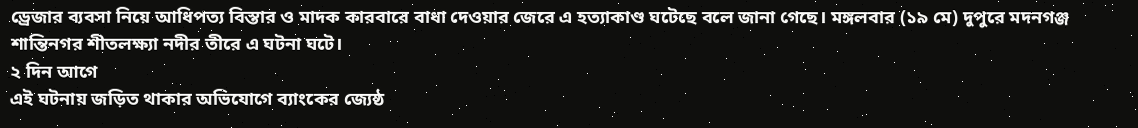ড্রেজার ব্যবসা নিয়ে আধিপত্য বিস্তার ও মাদক কারবারে বাধা দেওয়ার জেরে এ হত্যাকাণ্ড ঘটেছে বলে জানা গেছে। মঙ্গলবার (১৯ মে) দুপুরে মদনগঞ্জ শান্তিনগর শীতলক্ষ্যা নদীর তীরে এ ঘটনা ঘটে।
২ দিন আগে
এই ঘটনায় জড়িত থাকার অভিযোগে ব্যাংকের জ্যেষ্ঠ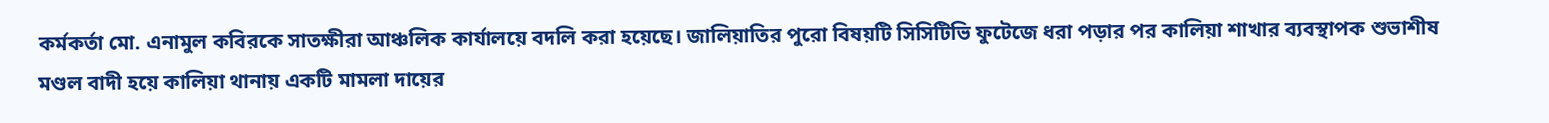কর্মকর্তা মো. এনামুল কবিরকে সাতক্ষীরা আঞ্চলিক কার্যালয়ে বদলি করা হয়েছে। জালিয়াতির পুরো বিষয়টি সিসিটিভি ফুটেজে ধরা পড়ার পর কালিয়া শাখার ব্যবস্থাপক শুভাশীষ মণ্ডল বাদী হয়ে কালিয়া থানায় একটি মামলা দায়ের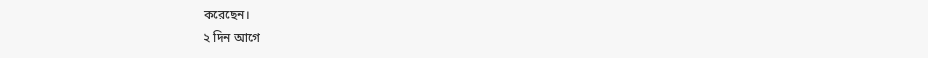করেছেন।
২ দিন আগে